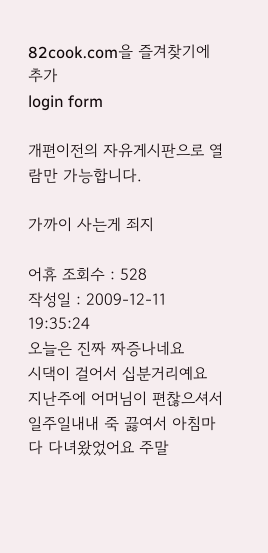82cook.com을 즐겨찾기에 추가
login form

개편이전의 자유게시판으로 열람만 가능합니다.

가까이 사는게 죄지

어휴 조회수 : 528
작성일 : 2009-12-11 19:35:24
오늘은 진짜 짜증나네요
시댁이 걸어서 십분거리예요
지난주에 어머님이 편찮으셔서 일주일내내 죽 끓여서 아침마다 다녀왔었어요 주말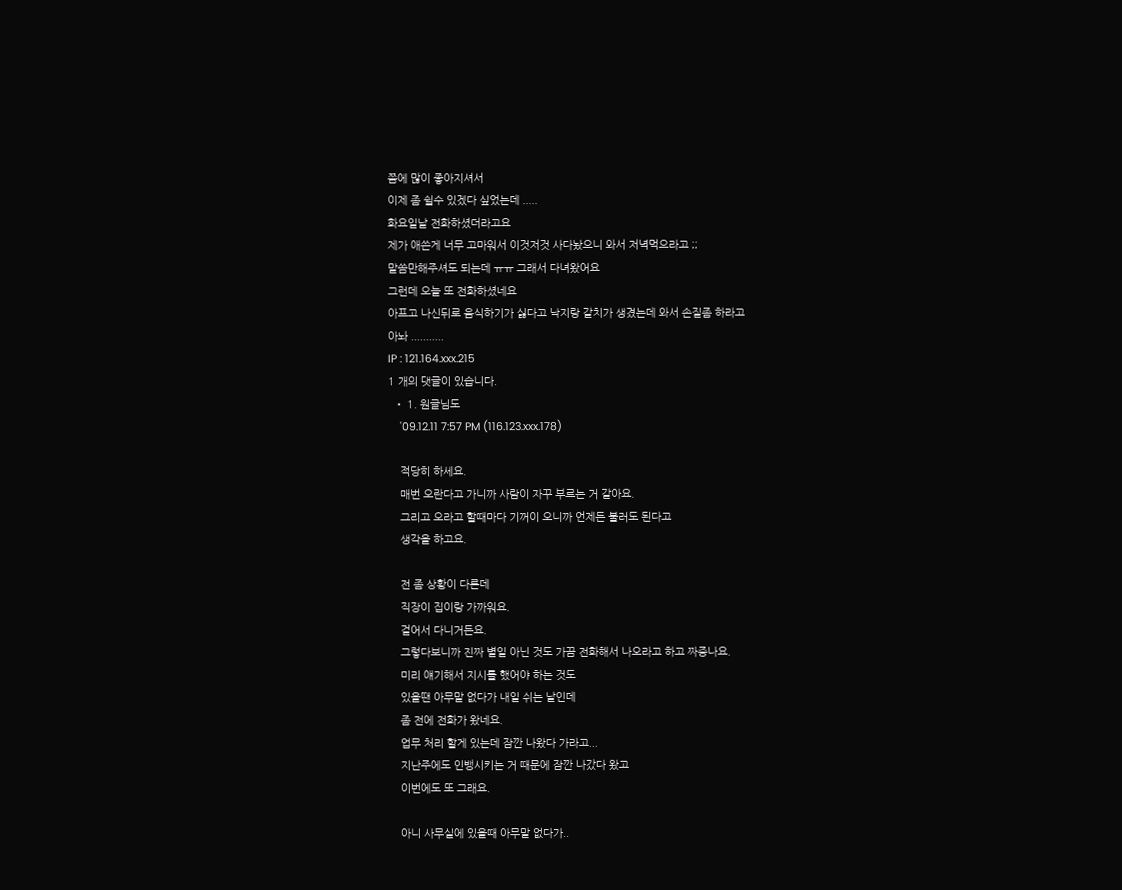쯤에 많이 좋아지셔서
이제 좀 쉴수 있겠다 싶었는데 .....
화요일날 전화하셨더라고요
제가 애쓴게 너무 고마워서 이것저것 사다놨으니 와서 저녁먹으라고 ;;
말씀만해주셔도 되는데 ㅠㅠ 그래서 다녀왔어요
그런데 오늘 또 전화하셨네요
아프고 나신뒤로 음식하기가 싫다고 낙지랑 갈치가 생겼는데 와서 손질좀 하라고
아놔 ...........
IP : 121.164.xxx.215
1 개의 댓글이 있습니다.
  • 1. 원글님도
    '09.12.11 7:57 PM (116.123.xxx.178)

    적당히 하세요.
    매번 오란다고 가니까 사람이 자꾸 부르는 거 같아요.
    그리고 오라고 할때마다 기꺼이 오니까 언제든 불러도 된다고
    생각을 하고요.

    전 좀 상황이 다른데
    직장이 집이랑 가까워요.
    걸어서 다니거든요.
    그렇다보니까 진짜 별일 아닌 것도 가끔 전화해서 나오라고 하고 짜증나요.
    미리 얘기해서 지시를 했어야 하는 것도
    있을땐 아무말 없다가 내일 쉬는 날인데
    좀 전에 전화가 왔네요.
    업무 처리 할게 있는데 잠깐 나왔다 가라고...
    지난주에도 인뱅시키는 거 때문에 잠깐 나갔다 왔고
    이번에도 또 그래요.

    아니 사무실에 있을때 아무말 없다가..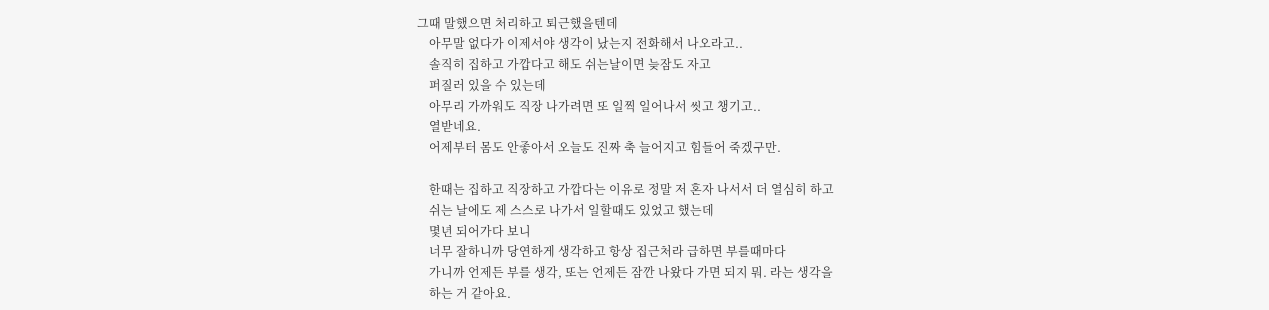그때 말했으면 처리하고 퇴근했을텐데
    아무말 없다가 이제서야 생각이 났는지 전화해서 나오라고..
    솔직히 집하고 가깝다고 해도 쉬는날이면 늦잠도 자고
    퍼질러 있을 수 있는데
    아무리 가까워도 직장 나가려면 또 일찍 일어나서 씻고 챙기고..
    열받네요.
    어제부터 몸도 안좋아서 오늘도 진짜 축 늘어지고 힘들어 죽겠구만.

    한때는 집하고 직장하고 가깝다는 이유로 정말 저 혼자 나서서 더 열심히 하고
    쉬는 날에도 제 스스로 나가서 일할때도 있었고 했는데
    몇년 되어가다 보니
    너무 잘하니까 당연하게 생각하고 항상 집근처라 급하면 부를때마다
    가니까 언제든 부를 생각, 또는 언제든 잠깐 나왔다 가면 되지 뭐. 라는 생각을
    하는 거 같아요.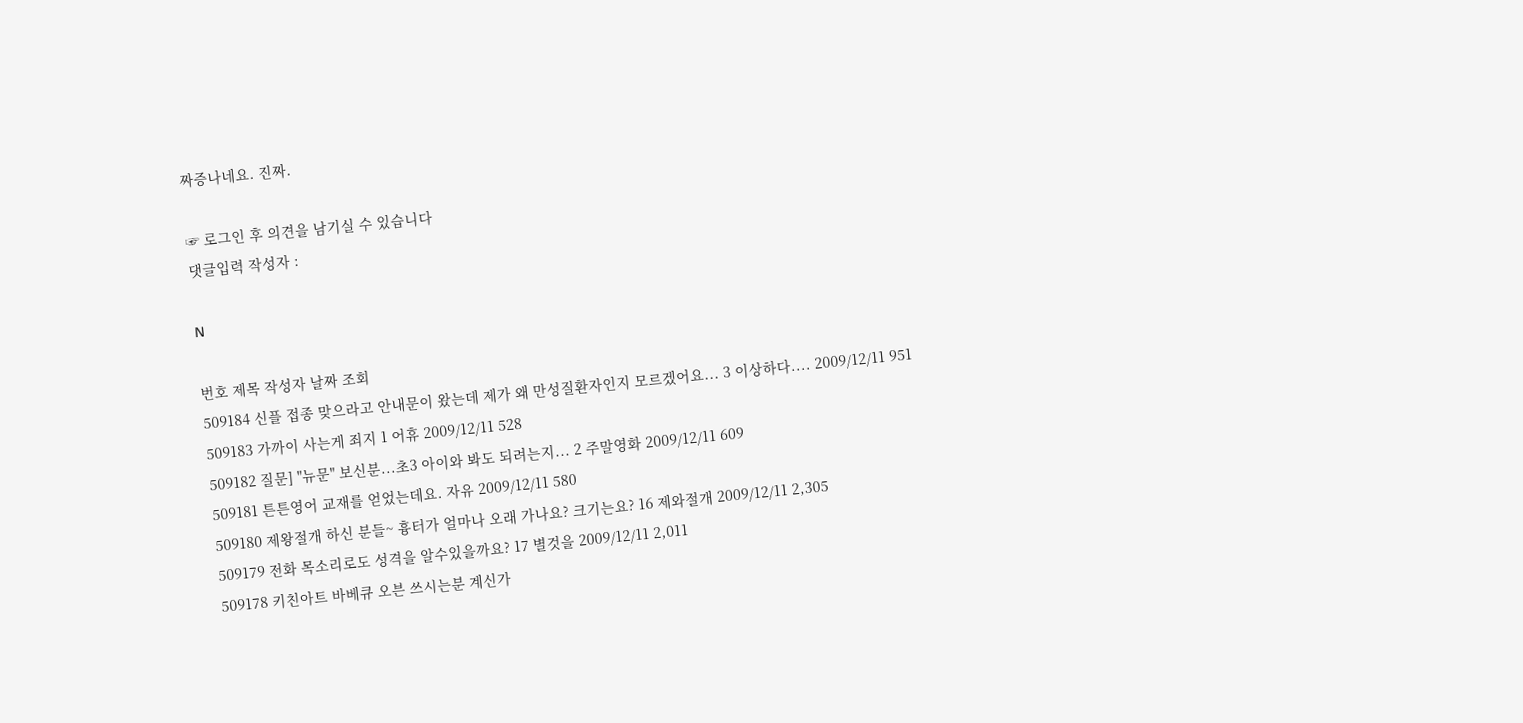짜증나네요. 진짜.

☞ 로그인 후 의견을 남기실 수 있습니다
댓글입력 작성자 :

N

번호 제목 작성자 날짜 조회
509184 신플 접종 맞으라고 안내문이 왔는데 제가 왜 만성질환자인지 모르겠어요... 3 이상하다.... 2009/12/11 951
509183 가까이 사는게 죄지 1 어휴 2009/12/11 528
509182 질문] "뉴문" 보신분...초3 아이와 봐도 되려는지... 2 주말영화 2009/12/11 609
509181 튼튼영어 교재를 얻었는데요. 자유 2009/12/11 580
509180 제왕절개 하신 분들~ 흉터가 얼마나 오래 가나요? 크기는요? 16 제와절개 2009/12/11 2,305
509179 전화 목소리로도 성격을 알수있을까요? 17 별것을 2009/12/11 2,011
509178 키친아트 바베큐 오븐 쓰시는분 계신가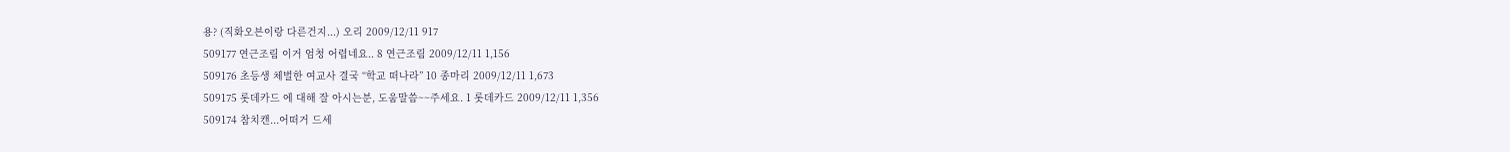용? (직화오븐이랑 다른건지...) 오리 2009/12/11 917
509177 연근조림 이거 엄청 어렵네요.. 8 연근조림 2009/12/11 1,156
509176 초등생 체벌한 여교사 결국 “학교 떠나라” 10 종마리 2009/12/11 1,673
509175 롯데카드 에 대해 잘 아시는분, 도움말씀~~주세요. 1 롯데카드 2009/12/11 1,356
509174 참치캔...어떠거 드세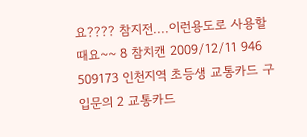요???? 참지전....이런용도로 사용할때요~~ 8 참치캔 2009/12/11 946
509173 인천지역 초등생 교통카드 구입문의 2 교통카드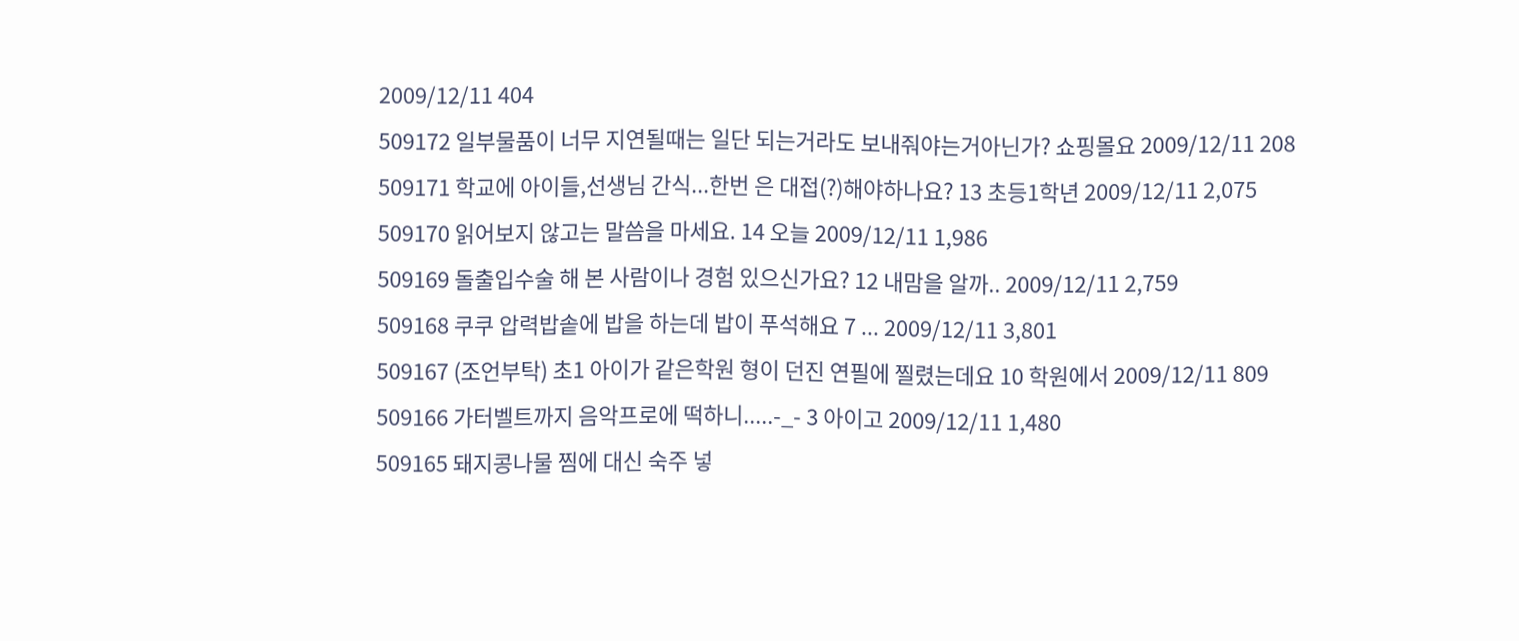2009/12/11 404
509172 일부물품이 너무 지연될때는 일단 되는거라도 보내줘야는거아닌가? 쇼핑몰요 2009/12/11 208
509171 학교에 아이들,선생님 간식...한번 은 대접(?)해야하나요? 13 초등1학년 2009/12/11 2,075
509170 읽어보지 않고는 말씀을 마세요. 14 오늘 2009/12/11 1,986
509169 돌출입수술 해 본 사람이나 경험 있으신가요? 12 내맘을 알까.. 2009/12/11 2,759
509168 쿠쿠 압력밥솥에 밥을 하는데 밥이 푸석해요 7 ... 2009/12/11 3,801
509167 (조언부탁) 초1 아이가 같은학원 형이 던진 연필에 찔렸는데요 10 학원에서 2009/12/11 809
509166 가터벨트까지 음악프로에 떡하니.....-_- 3 아이고 2009/12/11 1,480
509165 돼지콩나물 찜에 대신 숙주 넣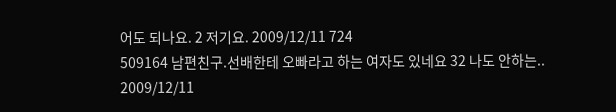어도 되나요. 2 저기요. 2009/12/11 724
509164 남편친구.선배한테 오빠라고 하는 여자도 있네요 32 나도 안하는.. 2009/12/11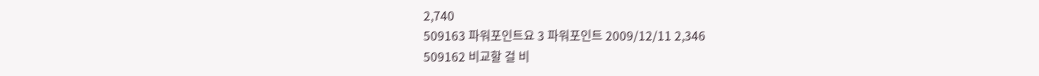2,740
509163 파워포인트요 3 파워포인트 2009/12/11 2,346
509162 비교할 걸 비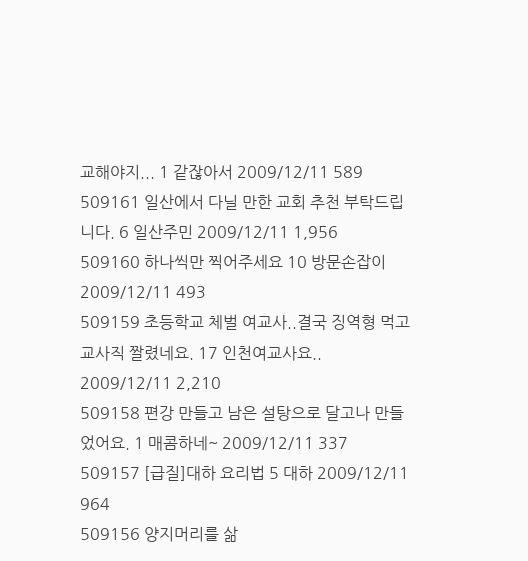교해야지... 1 같잖아서 2009/12/11 589
509161 일산에서 다닐 만한 교회 추천 부탁드립니다. 6 일산주민 2009/12/11 1,956
509160 하나씩만 찍어주세요 10 방문손잡이 2009/12/11 493
509159 초등학교 체벌 여교사..결국 징역형 먹고 교사직 짤렸네요. 17 인천여교사요.. 2009/12/11 2,210
509158 편강 만들고 남은 설탕으로 달고나 만들었어요. 1 매콤하네~ 2009/12/11 337
509157 [급질]대하 요리법 5 대하 2009/12/11 964
509156 양지머리를 삶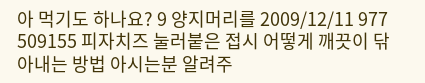아 먹기도 하나요? 9 양지머리를 2009/12/11 977
509155 피자치즈 눌러붙은 접시 어떻게 깨끗이 닦아내는 방법 아시는분 알려주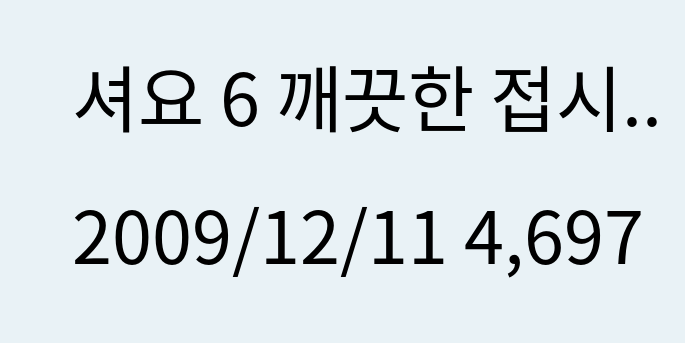셔요 6 깨끗한 접시.. 2009/12/11 4,697